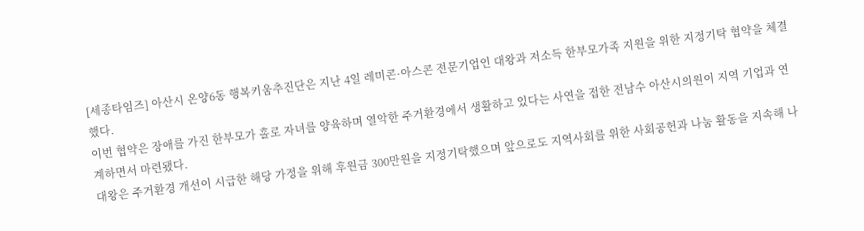[세종타임즈] 아산시 온양6동 행복키움추진단은 지난 4일 레미콘·아스콘 전문기업인 대왕과 저소득 한부모가족 지원을 위한 지정기탁 협약을 체결했다.
이번 협약은 장애를 가진 한부모가 홀로 자녀를 양육하며 열악한 주거환경에서 생활하고 있다는 사연을 접한 전남수 아산시의원이 지역 기업과 연계하면서 마련됐다.
대왕은 주거환경 개선이 시급한 해당 가정을 위해 후원금 300만원을 지정기탁했으며 앞으로도 지역사회를 위한 사회공헌과 나눔 활동을 지속해 나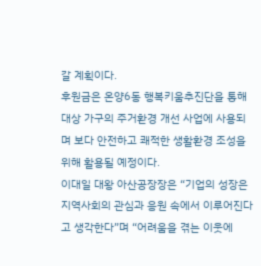갈 계획이다.
후원금은 온양6동 행복키움추진단을 통해 대상 가구의 주거환경 개선 사업에 사용되며 보다 안전하고 쾌적한 생활환경 조성을 위해 활용될 예정이다.
이대일 대왕 아산공장장은 “기업의 성장은 지역사회의 관심과 응원 속에서 이루어진다고 생각한다”며 “어려움을 겪는 이웃에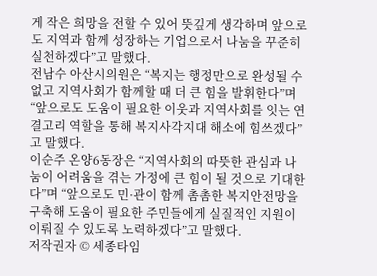게 작은 희망을 전할 수 있어 뜻깊게 생각하며 앞으로도 지역과 함께 성장하는 기업으로서 나눔을 꾸준히 실천하겠다”고 말했다.
전남수 아산시의원은 “복지는 행정만으로 완성될 수 없고 지역사회가 함께할 때 더 큰 힘을 발휘한다”며 “앞으로도 도움이 필요한 이웃과 지역사회를 잇는 연결고리 역할을 통해 복지사각지대 해소에 힘쓰겠다”고 말했다.
이순주 온양6동장은 “지역사회의 따뜻한 관심과 나눔이 어려움을 겪는 가정에 큰 힘이 될 것으로 기대한다”며 “앞으로도 민·관이 함께 촘촘한 복지안전망을 구축해 도움이 필요한 주민들에게 실질적인 지원이 이뤄질 수 있도록 노력하겠다”고 말했다.
저작권자 © 세종타임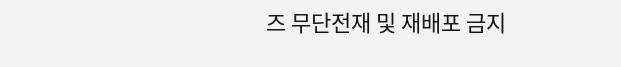즈 무단전재 및 재배포 금지